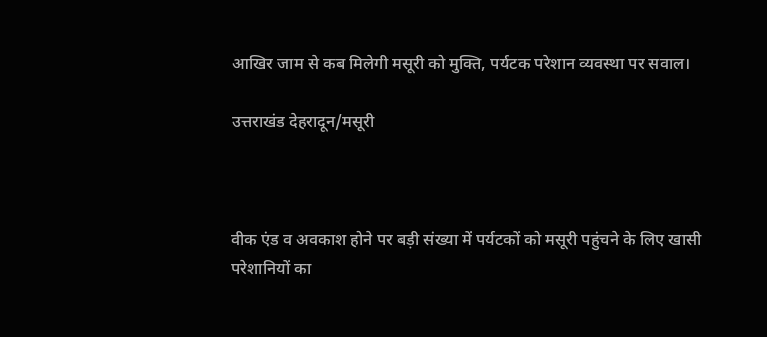आखिर जाम से कब मिलेगी मसूरी को मुक्ति, पर्यटक परेशान व्यवस्था पर सवाल।

उत्तराखंड देहरादून/मसूरी



वीक एंड व अवकाश होने पर बड़ी संख्या में पर्यटकों को मसूरी पहुंचने के लिए खासी परेशानियों का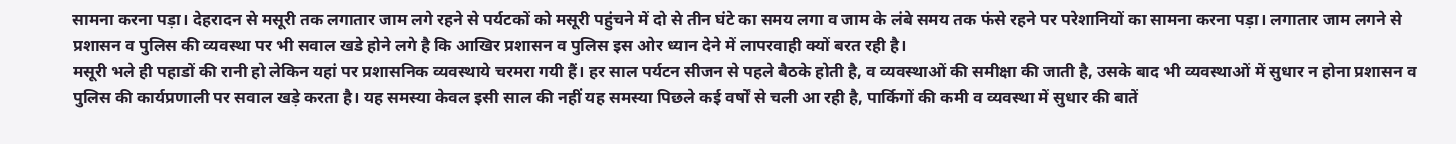सामना करना पड़ा। देहरादन से मसूरी तक लगातार जाम लगे रहने से पर्यटकों को मसूरी पहुंचने में दो से तीन घंटे का समय लगा व जाम के लंबे समय तक फंसे रहने पर परेशानियों का सामना करना पड़ा। लगातार जाम लगने से प्रशासन व पुलिस की व्यवस्था पर भी सवाल खडे होने लगे है कि आखिर प्रशासन व पुलिस इस ओर ध्यान देने में लापरवाही क्यों बरत रही है।
मसूरी भले ही पहाडों की रानी हो लेकिन यहां पर प्रशासनिक व्यवस्थाये चरमरा गयी हैं। हर साल पर्यटन सीजन से पहले बैठके होती है, व व्यवस्थाओं की समीक्षा की जाती है, उसके बाद भी व्यवस्थाओं में सुधार न होना प्रशासन व पुलिस की कार्यप्रणाली पर सवाल खड़े करता है। यह समस्या केवल इसी साल की नहीं यह समस्या पिछले कई वर्षों से चली आ रही है, पार्किगों की कमी व व्यवस्था में सुधार की बातें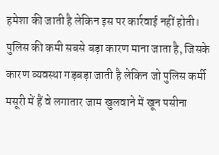हमेशा की जाती है लेकिन इस पर कार्रवाई नहीं होती। पुलिस की कमी सबसे बड़ा कारण माना जाता है, जिसके कारण व्यवस्था गड़बड़ा जाती है लेकिन जो पुलिस कर्मी मसूरी में हैं वे लगातार जाम खुलवाने में खून पसीना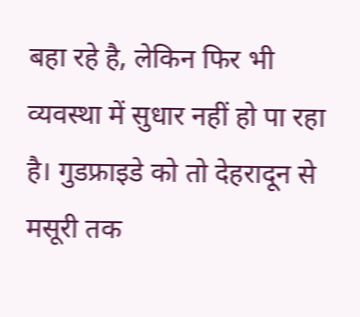बहा रहे है, लेकिन फिर भी व्यवस्था में सुधार नहीं हो पा रहा है। गुडफ्राइडे को तो देहरादून से मसूरी तक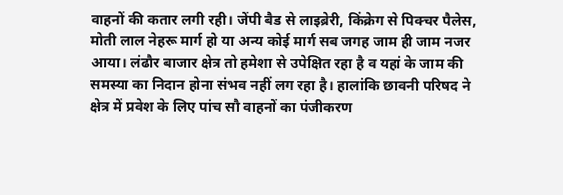वाहनों की कतार लगी रही। जेंपी बैड से लाइब्रेरी, किंक्रेग से पिक्चर पैलेस, मोती लाल नेहरू मार्ग हो या अन्य कोई मार्ग सब जगह जाम ही जाम नजर आया। लंढौर बाजार क्षेत्र तो हमेशा से उपेक्षित रहा है व यहां के जाम की समस्या का निदान होना संभव नहीं लग रहा है। हालांकि छावनी परिषद ने क्षेत्र में प्रवेश के लिए पांच सौ वाहनों का पंजीकरण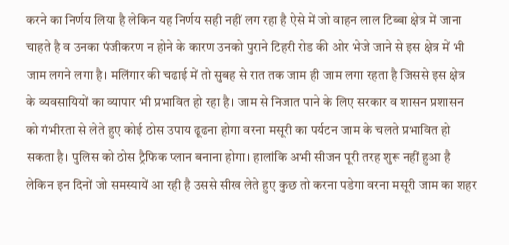करने का निर्णय लिया है लेकिन यह निर्णय सही नहीं लग रहा है ऐसे में जो वाहन लाल टिब्बा क्षेत्र में जाना चाहते है व उनका पंजीकरण न होने के कारण उनको पुराने टिहरी रोड की ओर भेजे जाने से इस क्षेत्र में भी जाम लगने लगा है। मलिंगार की चढाई में तो सुबह से रात तक जाम ही जाम लगा रहता है जिससे इस क्षेत्र के व्यवसायियों का व्यापार भी प्रभावित हो रहा है। जाम से निजात पाने के लिए सरकार व शासन प्रशासन को गंभीरता से लेते हुए कोई ठोस उपाय ढूढना होगा वरना मसूरी का पर्यटन जाम के चलते प्रभावित हो सकता है। पुलिस को ठोस ट्रैफिक प्लान बनाना होगा। हालांकि अभी सीजन पूरी तरह शुरू नहीं हुआ है लेकिन इन दिनों जो समस्यायें आ रही है उससे सीख लेते हुए कुछ तो करना पडेगा वरना मसूरी जाम का शहर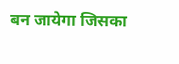बन जायेगा जिसका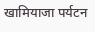खामियाजा पर्यटन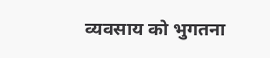व्यवसाय को भुगतना